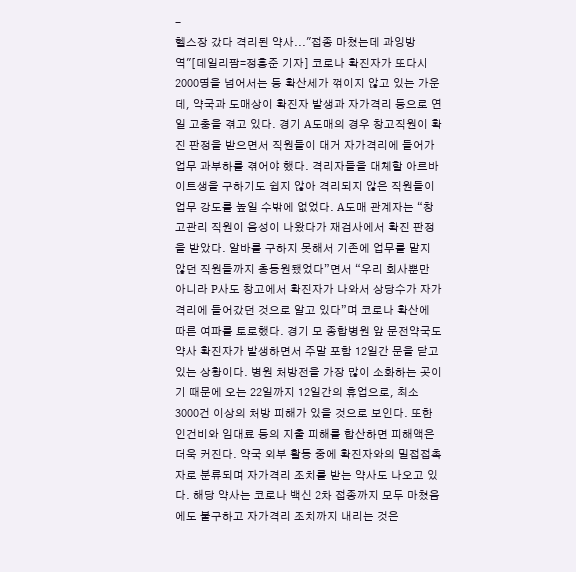-
헬스장 갔다 격리된 약사..."접종 마쳤는데 과잉방역"[데일리팜=정흥준 기자] 코로나 확진자가 또다시 2000명을 넘어서는 등 확산세가 꺾이지 않고 있는 가운데, 약국과 도매상이 확진자 발생과 자가격리 등으로 연일 고충을 겪고 있다. 경기 A도매의 경우 창고직원이 확진 판정을 받으면서 직원들이 대거 자가격리에 들어가 업무 과부하를 겪어야 했다. 격리자들을 대체할 아르바이트생을 구하기도 쉽지 않아 격리되지 않은 직원들이 업무 강도를 높일 수밖에 없었다. A도매 관계자는 “창고관리 직원이 음성이 나왔다가 재검사에서 확진 판정을 받았다. 알바를 구하지 못해서 기존에 업무를 맡지 않던 직원들까지 총동원됐었다”면서 “우리 회사뿐만 아니라 P사도 창고에서 확진자가 나와서 상당수가 자가격리에 들어갔던 것으로 알고 있다”며 코로나 확산에 따른 여파를 토로했다. 경기 모 종합병원 앞 문전약국도 약사 확진자가 발생하면서 주말 포함 12일간 문을 닫고 있는 상황이다. 병원 처방전을 가장 많이 소화하는 곳이기 때문에 오는 22일까지 12일간의 휴업으로, 최소 3000건 이상의 처방 피해가 있을 것으로 보인다. 또한 인건비와 임대료 등의 지출 피해를 합산하면 피해액은 더욱 커진다. 약국 외부 활동 중에 확진자와의 밀접접촉자로 분류되며 자가격리 조치를 받는 약사도 나오고 있다. 해당 약사는 코로나 백신 2차 접종까지 모두 마쳤음에도 불구하고 자가격리 조치까지 내리는 것은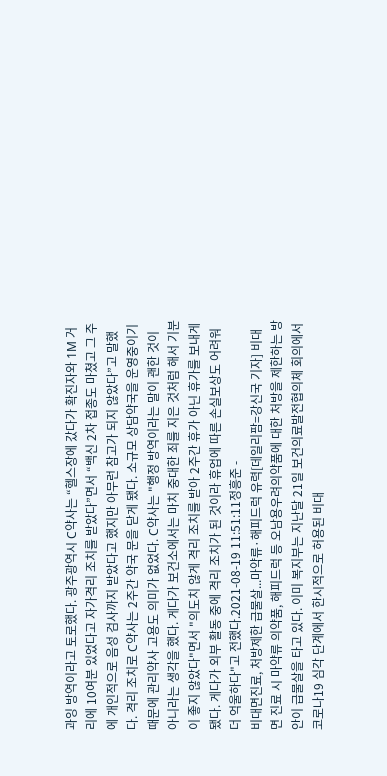과잉 방역이라고 토로했다. 광주광역시 C약사는 “헬스장에 갔다가 확진자와 1M 거리에 10여분 있었다고 자가격리 조치를 받았다”면서 “백신 2차 접종도 마쳤고 그 주에 개인적으로 음성 검사까지 받았다고 했지만 아무런 참고가 되지 않았다”고 말했다. 격리 조치로 C약사는 2주간 약국 문을 닫게 됐다. 소규모 상담약국을 운영중이기 때문에 관리약사 고용도 의미가 없었다. C약사는 "행정 방역이라는 말이 괜한 것이 아니라는 생각을 했다. 게다가 보건소에서는 마치 중대한 죄를 지은 것처럼 해서 기분이 좋지 않았다"면서 "의도치 않게 격리 조치를 받아 2주간 휴가 아닌 휴가를 보내게 됐다. 게다가 외부 활동 중에 격리 조치가 된 것이라 휴업에 따른 손실보상도 어려워 더 억울하다"고 전했다.2021-08-19 11:51:11정흥준 -
비대면진료, 처방제한 급물살...마약류·해피드럭 유력[데일리팜=강신국 기자] 비대면 진료 시 마약류 의약품, 해피드럭 등 오남용우려의약품에 대한 처방을 제한하는 방안이 급물살을 타고 있다. 이미 복지부는 지난달 21일 보건의료발전협의체 회의에서 코로나19 심각 단계에서 한시적으로 허용된 비대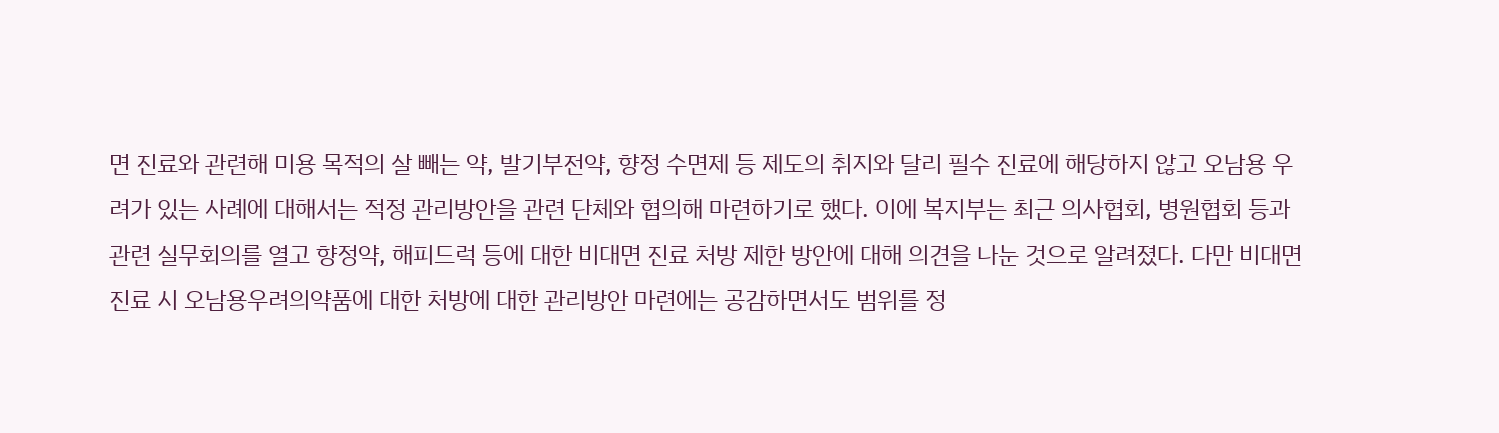면 진료와 관련해 미용 목적의 살 빼는 약, 발기부전약, 향정 수면제 등 제도의 취지와 달리 필수 진료에 해당하지 않고 오남용 우려가 있는 사례에 대해서는 적정 관리방안을 관련 단체와 협의해 마련하기로 했다. 이에 복지부는 최근 의사협회, 병원협회 등과 관련 실무회의를 열고 향정약, 해피드럭 등에 대한 비대면 진료 처방 제한 방안에 대해 의견을 나눈 것으로 알려졌다. 다만 비대면 진료 시 오남용우려의약품에 대한 처방에 대한 관리방안 마련에는 공감하면서도 범위를 정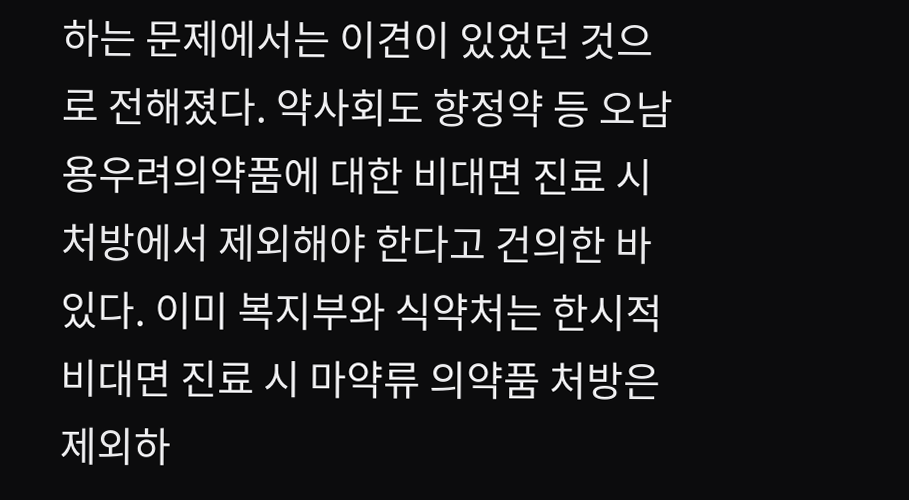하는 문제에서는 이견이 있었던 것으로 전해졌다. 약사회도 향정약 등 오남용우려의약품에 대한 비대면 진료 시 처방에서 제외해야 한다고 건의한 바 있다. 이미 복지부와 식약처는 한시적 비대면 진료 시 마약류 의약품 처방은 제외하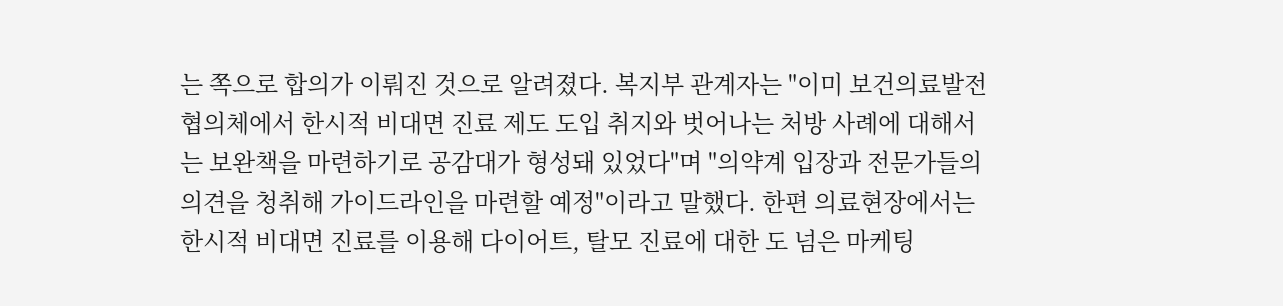는 쪽으로 합의가 이뤄진 것으로 알려졌다. 복지부 관계자는 "이미 보건의료발전협의체에서 한시적 비대면 진료 제도 도입 취지와 벗어나는 처방 사례에 대해서는 보완책을 마련하기로 공감대가 형성돼 있었다"며 "의약계 입장과 전문가들의 의견을 청취해 가이드라인을 마련할 예정"이라고 말했다. 한편 의료현장에서는 한시적 비대면 진료를 이용해 다이어트, 탈모 진료에 대한 도 넘은 마케팅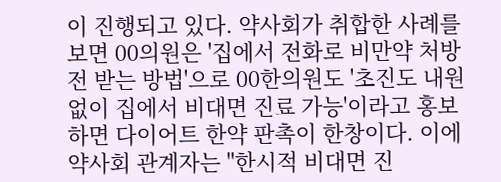이 진행되고 있다. 약사회가 취합한 사례를 보면 00의원은 '집에서 전화로 비만약 처방전 받는 방법'으로 00한의원도 '초진도 내원 없이 집에서 비대면 진료 가능'이라고 홍보하면 다이어트 한약 판촉이 한창이다. 이에 약사회 관계자는 "한시적 비대면 진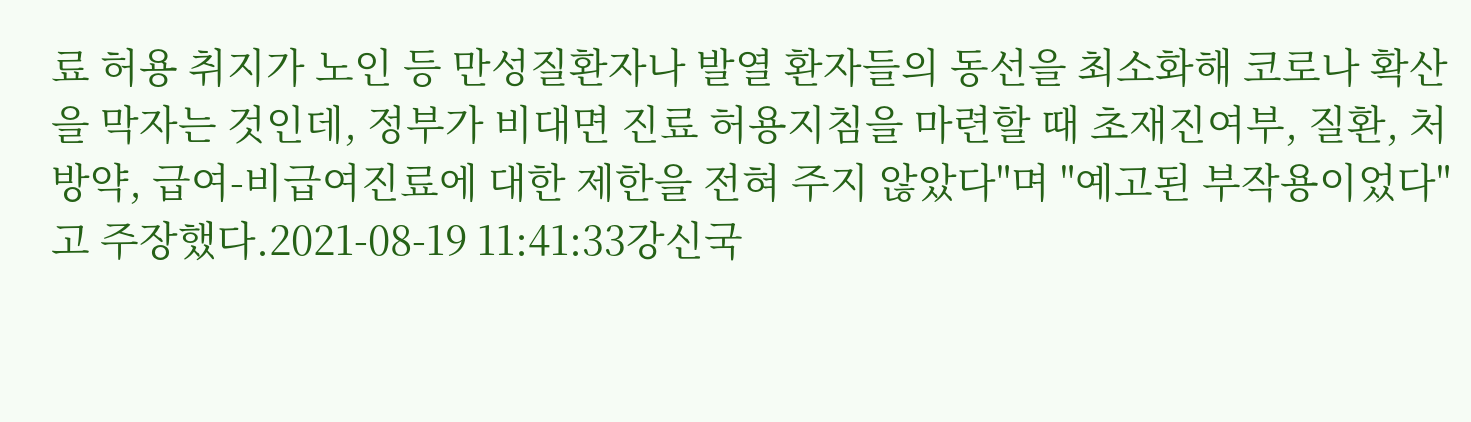료 허용 취지가 노인 등 만성질환자나 발열 환자들의 동선을 최소화해 코로나 확산을 막자는 것인데, 정부가 비대면 진료 허용지침을 마련할 때 초재진여부, 질환, 처방약, 급여-비급여진료에 대한 제한을 전혀 주지 않았다"며 "예고된 부작용이었다"고 주장했다.2021-08-19 11:41:33강신국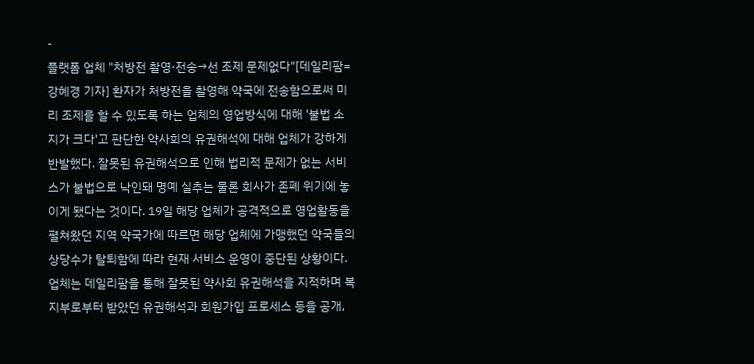-
플랫폼 업체 "처방전 촬영·전송→선 조제 문제없다"[데일리팜=강혜경 기자] 환자가 처방전을 촬영해 약국에 전송함으로써 미리 조제를 할 수 있도록 하는 업체의 영업방식에 대해 '불법 소지가 크다'고 판단한 약사회의 유권해석에 대해 업체가 강하게 반발했다. 잘못된 유권해석으로 인해 법리적 문제가 없는 서비스가 불법으로 낙인돼 명예 실추는 물론 회사가 존폐 위기에 놓이게 됐다는 것이다. 19일 해당 업체가 공격적으로 영업활동을 펼쳐왔던 지역 약국가에 따르면 해당 업체에 가맹했던 약국들의 상당수가 탈퇴함에 따라 현재 서비스 운영이 중단된 상황이다. 업체는 데일리팜을 통해 잘못된 약사회 유권해석을 지적하며 복지부로부터 받았던 유권해석과 회원가입 프로세스 등을 공개,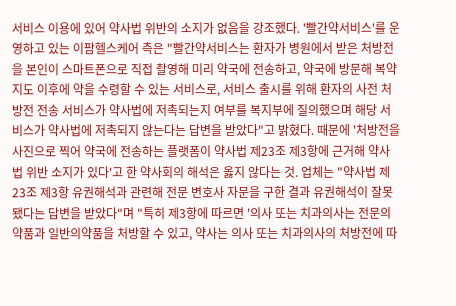서비스 이용에 있어 약사법 위반의 소지가 없음을 강조했다. '빨간약서비스'를 운영하고 있는 이팜헬스케어 측은 "빨간약서비스는 환자가 병원에서 받은 처방전을 본인이 스마트폰으로 직접 촬영해 미리 약국에 전송하고, 약국에 방문해 복약지도 이후에 약을 수령할 수 있는 서비스로, 서비스 출시를 위해 환자의 사전 처방전 전송 서비스가 약사법에 저촉되는지 여부를 복지부에 질의했으며 해당 서비스가 약사법에 저촉되지 않는다는 답변을 받았다"고 밝혔다. 때문에 '처방전을 사진으로 찍어 약국에 전송하는 플랫폼이 약사법 제23조 제3항에 근거해 약사법 위반 소지가 있다'고 한 약사회의 해석은 옳지 않다는 것. 업체는 "약사법 제23조 제3항 유권해석과 관련해 전문 변호사 자문을 구한 결과 유권해석이 잘못됐다는 답변을 받았다"며 "특히 제3항에 따르면 '의사 또는 치과의사는 전문의약품과 일반의약품을 처방할 수 있고, 약사는 의사 또는 치과의사의 처방전에 따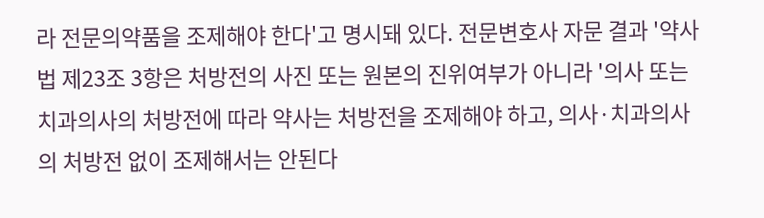라 전문의약품을 조제해야 한다'고 명시돼 있다. 전문변호사 자문 결과 '약사법 제23조 3항은 처방전의 사진 또는 원본의 진위여부가 아니라 '의사 또는 치과의사의 처방전에 따라 약사는 처방전을 조제해야 하고, 의사·치과의사의 처방전 없이 조제해서는 안된다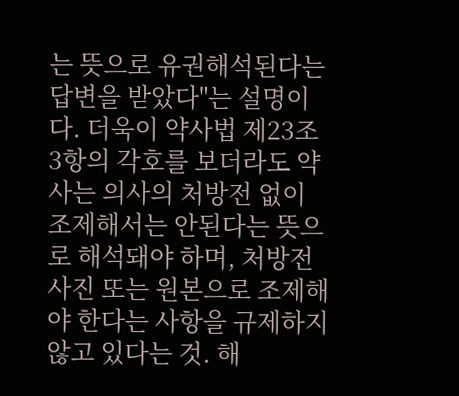는 뜻으로 유권해석된다는 답변을 받았다"는 설명이다. 더욱이 약사법 제23조 3항의 각호를 보더라도 약사는 의사의 처방전 없이 조제해서는 안된다는 뜻으로 해석돼야 하며, 처방전 사진 또는 원본으로 조제해야 한다는 사항을 규제하지 않고 있다는 것. 해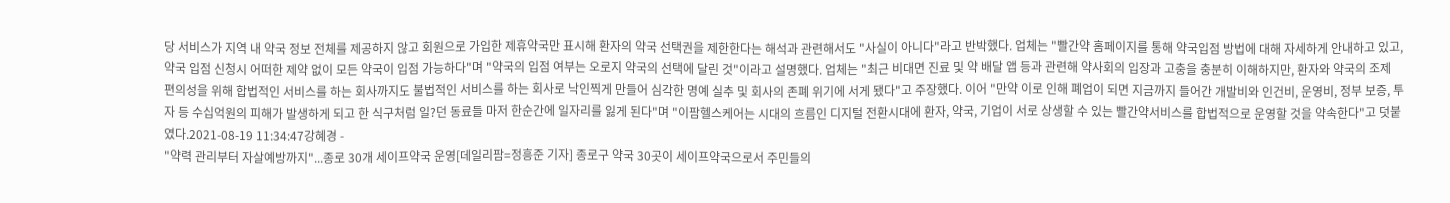당 서비스가 지역 내 약국 정보 전체를 제공하지 않고 회원으로 가입한 제휴약국만 표시해 환자의 약국 선택권을 제한한다는 해석과 관련해서도 "사실이 아니다"라고 반박했다. 업체는 "빨간약 홈페이지를 통해 약국입점 방법에 대해 자세하게 안내하고 있고, 약국 입점 신청시 어떠한 제약 없이 모든 약국이 입점 가능하다"며 "약국의 입점 여부는 오로지 약국의 선택에 달린 것"이라고 설명했다. 업체는 "최근 비대면 진료 및 약 배달 앱 등과 관련해 약사회의 입장과 고충을 충분히 이해하지만, 환자와 약국의 조제 편의성을 위해 합법적인 서비스를 하는 회사까지도 불법적인 서비스를 하는 회사로 낙인찍게 만들어 심각한 명예 실추 및 회사의 존폐 위기에 서게 됐다"고 주장했다. 이어 "만약 이로 인해 폐업이 되면 지금까지 들어간 개발비와 인건비, 운영비, 정부 보증, 투자 등 수십억원의 피해가 발생하게 되고 한 식구처럼 일?던 동료들 마저 한순간에 일자리를 잃게 된다"며 "이팜헬스케어는 시대의 흐름인 디지털 전환시대에 환자, 약국, 기업이 서로 상생할 수 있는 빨간약서비스를 합법적으로 운영할 것을 약속한다"고 덧붙였다.2021-08-19 11:34:47강혜경 -
"약력 관리부터 자살예방까지"...종로 30개 세이프약국 운영[데일리팜=정흥준 기자] 종로구 약국 30곳이 세이프약국으로서 주민들의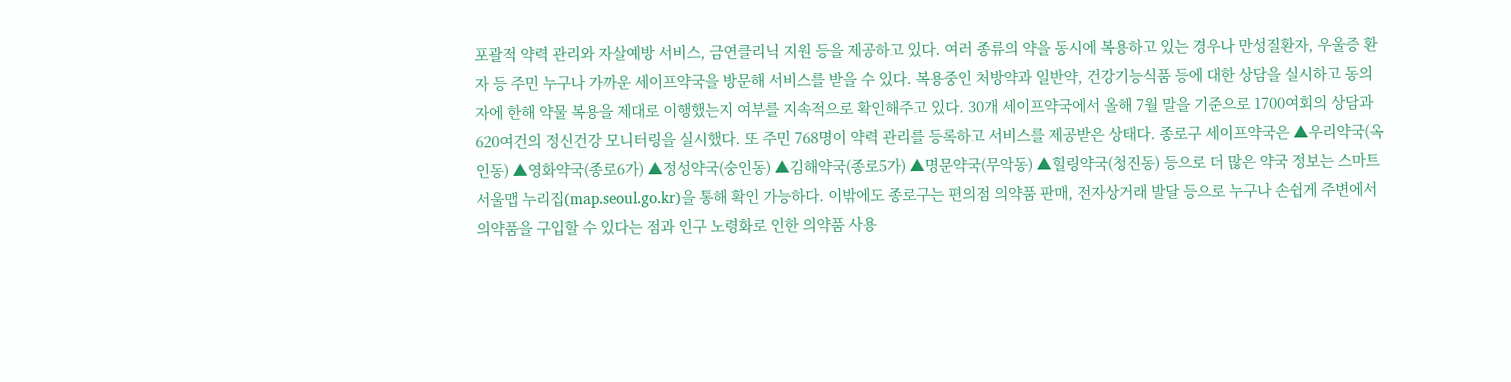포괄적 약력 관리와 자살예방 서비스, 금연클리닉 지원 등을 제공하고 있다. 여러 종류의 약을 동시에 복용하고 있는 경우나 만성질환자, 우울증 환자 등 주민 누구나 가까운 세이프약국을 방문해 서비스를 받을 수 있다. 복용중인 처방약과 일반약, 건강기능식품 등에 대한 상담을 실시하고 동의자에 한해 약물 복용을 제대로 이행했는지 여부를 지속적으로 확인해주고 있다. 30개 세이프약국에서 올해 7월 말을 기준으로 1700여회의 상담과 620여건의 정신건강 모니터링을 실시했다. 또 주민 768명이 약력 관리를 등록하고 서비스를 제공받은 상태다. 종로구 세이프약국은 ▲우리약국(옥인동) ▲영화약국(종로6가) ▲정성약국(숭인동) ▲김해약국(종로5가) ▲명문약국(무악동) ▲힐링약국(청진동) 등으로 더 많은 약국 정보는 스마트서울맵 누리집(map.seoul.go.kr)을 통해 확인 가능하다. 이밖에도 종로구는 편의점 의약품 판매, 전자상거래 발달 등으로 누구나 손쉽게 주변에서 의약품을 구입할 수 있다는 점과 인구 노령화로 인한 의약품 사용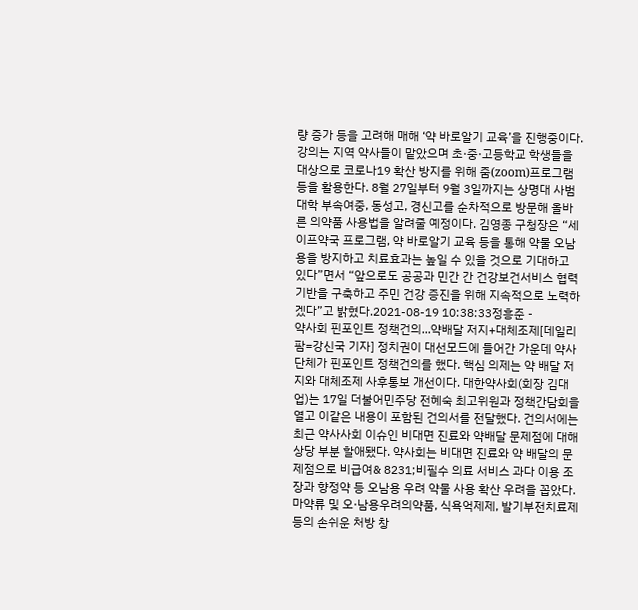량 증가 등을 고려해 매해 ‘약 바로알기 교육’을 진행중이다. 강의는 지역 약사들이 맡았으며 초·중·고등학교 학생들을 대상으로 코로나19 확산 방지를 위해 줌(zoom)프로그램 등을 활용한다. 8월 27일부터 9월 3일까지는 상명대 사범대학 부속여중, 동성고, 경신고를 순차적으로 방문해 올바른 의약품 사용법을 알려줄 예정이다. 김영종 구청장은 “세이프약국 프로그램, 약 바로알기 교육 등을 통해 약물 오남용을 방지하고 치료효과는 높일 수 있을 것으로 기대하고 있다”면서 “앞으로도 공공과 민간 간 건강보건서비스 협력 기반을 구축하고 주민 건강 증진을 위해 지속적으로 노력하겠다”고 밝혔다.2021-08-19 10:38:33정흥준 -
약사회 핀포인트 정책건의...약배달 저지+대체조제[데일리팜=강신국 기자] 정치권이 대선모드에 들어간 가운데 약사단체가 핀포인트 정책건의를 했다. 핵심 의제는 약 배달 저지와 대체조제 사후통보 개선이다. 대한약사회(회장 김대업)는 17일 더불어민주당 전혜숙 최고위원과 정책간담회을 열고 이같은 내용이 포함된 건의서를 전달했다. 건의서에는 최근 약사사회 이슈인 비대면 진료와 약배달 문제점에 대해 상당 부분 할애됐다. 약사회는 비대면 진료와 약 배달의 문제점으로 비급여& 8231;비필수 의료 서비스 과다 이용 조장과 향정약 등 오남용 우려 약물 사용 확산 우려을 꼽았다. 마약류 및 오·남용우려의약품, 식욕억제제, 발기부전치료제 등의 손쉬운 처방 창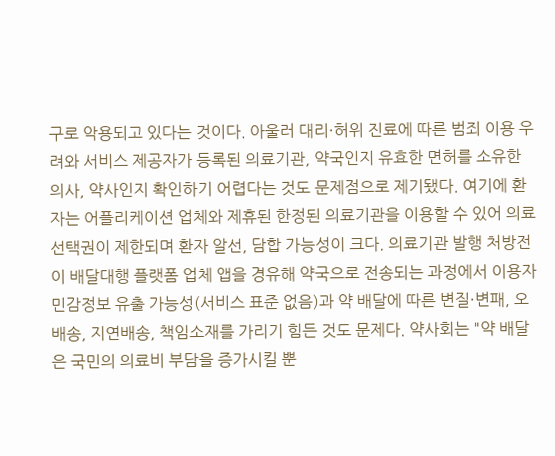구로 악용되고 있다는 것이다. 아울러 대리·허위 진료에 따른 범죄 이용 우려와 서비스 제공자가 등록된 의료기관, 약국인지 유효한 면허를 소유한 의사, 약사인지 확인하기 어렵다는 것도 문제점으로 제기됐다. 여기에 환자는 어플리케이션 업체와 제휴된 한정된 의료기관을 이용할 수 있어 의료 선택권이 제한되며 환자 알선, 담합 가능성이 크다. 의료기관 발행 처방전이 배달대행 플랫폼 업체 앱을 경유해 약국으로 전송되는 과정에서 이용자 민감정보 유출 가능성(서비스 표준 없음)과 약 배달에 따른 변질·변패, 오배송, 지연배송, 책임소재를 가리기 힘든 것도 문제다. 약사회는 "약 배달은 국민의 의료비 부담을 증가시킬 뿐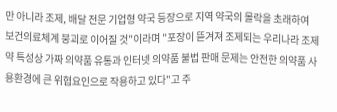만 아니라 조제, 배달 전문 기업형 약국 등장으로 지역 약국의 몰락을 초래하여 보건의료체계 붕괴로 이어질 것"이라며 "포장이 뜯겨져 조제되는 우리나라 조제약 특성상 가짜 의약품 유통과 인터넷 의약품 불법 판매 문제는 안전한 의약품 사용환경에 큰 위협요인으로 작용하고 있다"고 주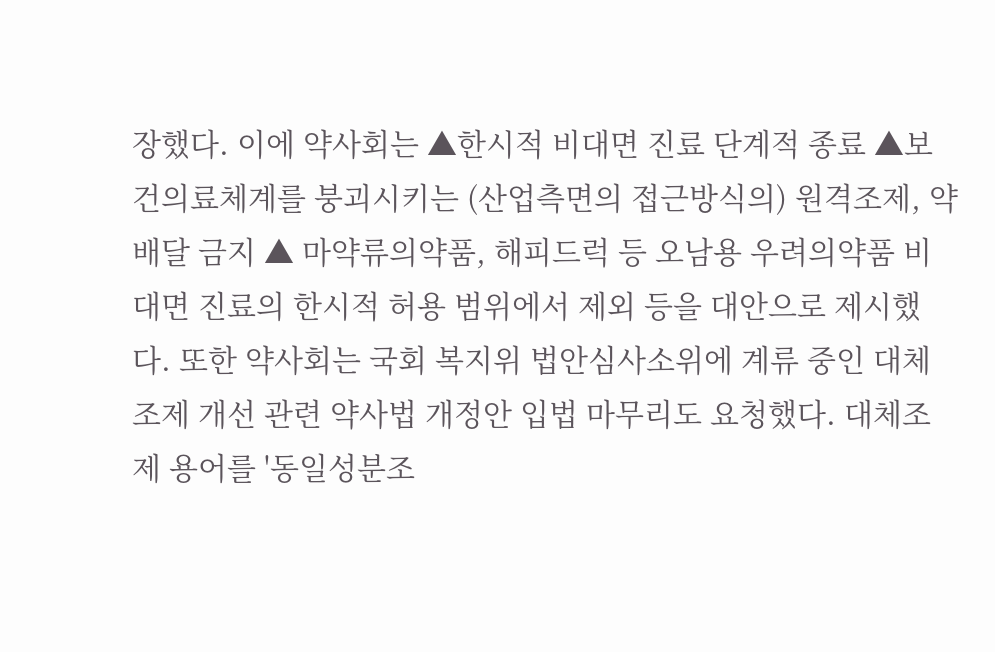장했다. 이에 약사회는 ▲한시적 비대면 진료 단계적 종료 ▲보건의료체계를 붕괴시키는 (산업측면의 접근방식의) 원격조제, 약배달 금지 ▲ 마약류의약품, 해피드럭 등 오남용 우려의약품 비대면 진료의 한시적 허용 범위에서 제외 등을 대안으로 제시했다. 또한 약사회는 국회 복지위 법안심사소위에 계류 중인 대체조제 개선 관련 약사법 개정안 입법 마무리도 요청했다. 대체조제 용어를 '동일성분조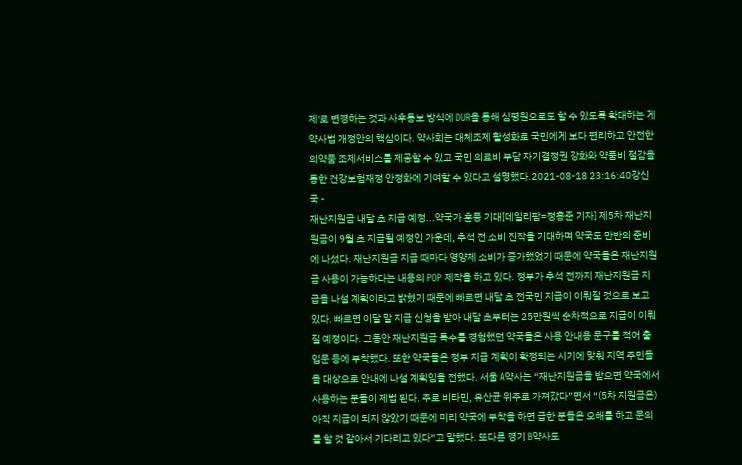제'로 변경하는 것과 사후통보 방식에 DUR을 통해 심평원으로도 할 수 있도록 확대하는 게 약사법 개정안의 핵심이다. 약사회는 대체조제 활성화로 국민에게 보다 편리하고 안전한 의약품 조제서비스를 제공할 수 있고 국민 의료비 부담 자기결정권 강화와 약품비 절감을 통한 건강보험재정 안정화에 기여할 수 있다고 설명했다.2021-08-18 23:16:40강신국 -
재난지원금 내달 초 지급 예정...약국가 훈풍 기대[데일리팜=정흥준 기자] 제5차 재난지원금이 9월 초 지급될 예정인 가운데, 추석 전 소비 진작을 기대하며 약국도 만반의 준비에 나섰다. 재난지원금 지급 때마다 영양제 소비가 증가했었기 때문에 약국들은 재난지원금 사용이 가능하다는 내용의 POP 제작을 하고 있다. 정부가 추석 전까지 재난지원금 지급을 나설 계획이라고 밝혔기 때문에 빠르면 내달 초 전국민 지급이 이뤄질 것으로 보고 있다. 빠르면 이달 말 지급 신청을 받아 내달 초부터는 25만원씩 순차적으로 지급이 이뤄질 예정이다. 그동안 재난지원금 특수를 경험했던 약국들은 사용 안내용 문구를 적어 출입문 등에 부착했다. 또한 약국들은 정부 지급 계획이 확정되는 시기에 맞춰 지역 주민들을 대상으로 안내에 나설 계획임을 전했다. 서울 A약사는 “재난지원금을 받으면 약국에서 사용하는 분들이 제법 된다. 주로 비타민, 유산균 위주로 가져갔다”면서 “(5차 지원금은)아직 지급이 되지 않았기 때문에 미리 약국에 부착을 하면 급한 분들은 오해를 하고 문의를 할 것 같아서 기다리고 있다”고 말했다. 또다른 경기 B약사도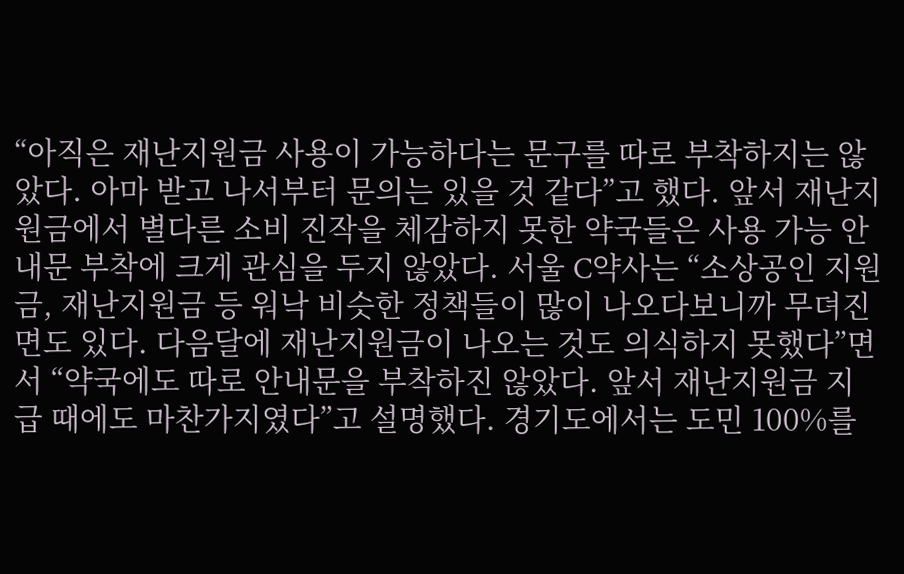“아직은 재난지원금 사용이 가능하다는 문구를 따로 부착하지는 않았다. 아마 받고 나서부터 문의는 있을 것 같다”고 했다. 앞서 재난지원금에서 별다른 소비 진작을 체감하지 못한 약국들은 사용 가능 안내문 부착에 크게 관심을 두지 않았다. 서울 C약사는 “소상공인 지원금, 재난지원금 등 워낙 비슷한 정책들이 많이 나오다보니까 무뎌진 면도 있다. 다음달에 재난지원금이 나오는 것도 의식하지 못했다”면서 “약국에도 따로 안내문을 부착하진 않았다. 앞서 재난지원금 지급 때에도 마찬가지였다”고 설명했다. 경기도에서는 도민 100%를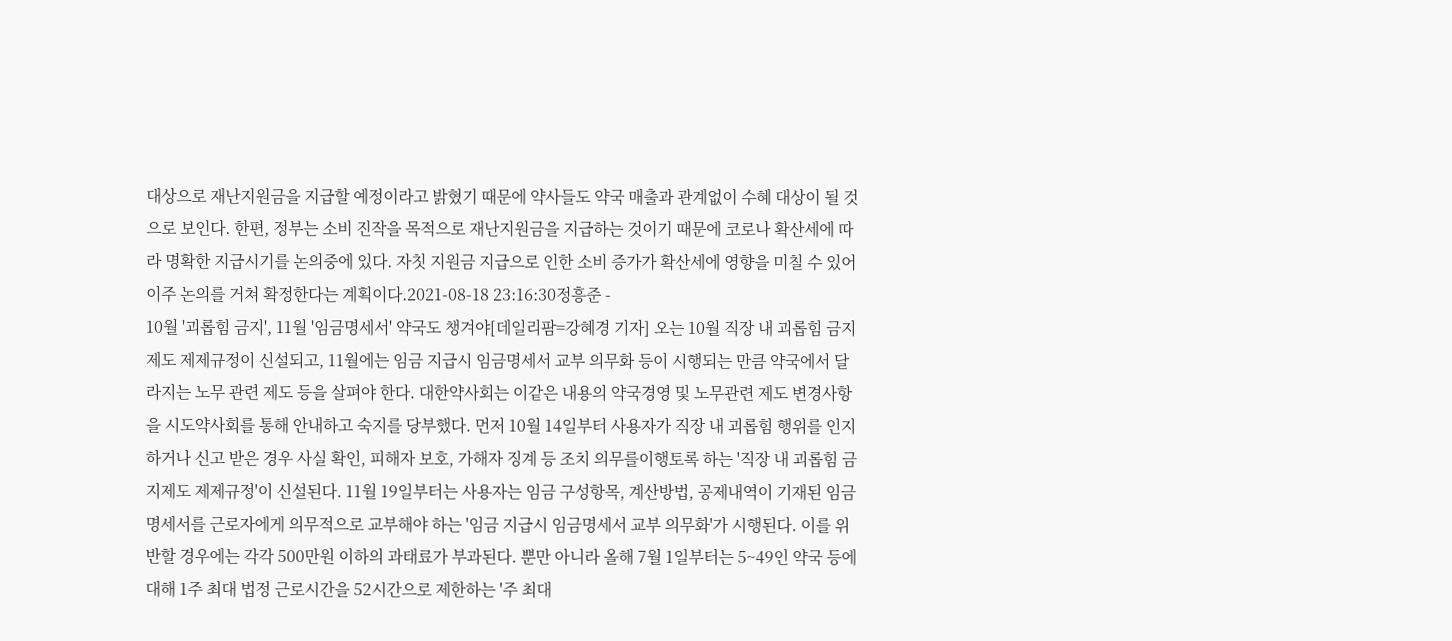대상으로 재난지원금을 지급할 예정이라고 밝혔기 때문에 약사들도 약국 매출과 관계없이 수혜 대상이 될 것으로 보인다. 한편, 정부는 소비 진작을 목적으로 재난지원금을 지급하는 것이기 때문에 코로나 확산세에 따라 명확한 지급시기를 논의중에 있다. 자칫 지원금 지급으로 인한 소비 증가가 확산세에 영향을 미칠 수 있어 이주 논의를 거쳐 확정한다는 계획이다.2021-08-18 23:16:30정흥준 -
10월 '괴롭힘 금지', 11월 '임금명세서' 약국도 챙겨야[데일리팜=강혜경 기자] 오는 10월 직장 내 괴롭힘 금지제도 제제규정이 신설되고, 11월에는 임금 지급시 임금명세서 교부 의무화 등이 시행되는 만큼 약국에서 달라지는 노무 관련 제도 등을 살펴야 한다. 대한약사회는 이같은 내용의 약국경영 및 노무관련 제도 변경사항을 시도약사회를 통해 안내하고 숙지를 당부했다. 먼저 10월 14일부터 사용자가 직장 내 괴롭힘 행위를 인지하거나 신고 받은 경우 사실 확인, 피해자 보호, 가해자 징계 등 조치 의무를이행토록 하는 '직장 내 괴롭힘 금지제도 제제규정'이 신설된다. 11월 19일부터는 사용자는 임금 구성항목, 계산방법, 공제내역이 기재된 임금명세서를 근로자에게 의무적으로 교부해야 하는 '임금 지급시 임금명세서 교부 의무화'가 시행된다. 이를 위반할 경우에는 각각 500만원 이하의 과태료가 부과된다. 뿐만 아니라 올해 7월 1일부터는 5~49인 약국 등에 대해 1주 최대 법정 근로시간을 52시간으로 제한하는 '주 최대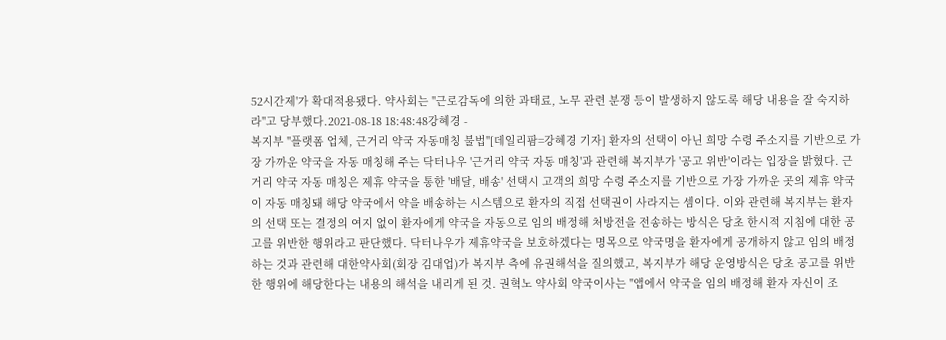52시간제'가 확대적용됐다. 약사회는 "근로감독에 의한 과태료, 노무 관련 분쟁 등이 발생하지 않도록 해당 내용을 잘 숙지하라"고 당부했다.2021-08-18 18:48:48강혜경 -
복지부 "플랫폼 업체, 근거리 약국 자동매칭 불법"[데일리팜=강혜경 기자] 환자의 선택이 아닌 희망 수령 주소지를 기반으로 가장 가까운 약국을 자동 매칭해 주는 닥터나우 '근거리 약국 자동 매칭'과 관련해 복지부가 '공고 위반'이라는 입장을 밝혔다. 근거리 약국 자동 매칭은 제휴 약국을 통한 '배달, 배송' 선택시 고객의 희망 수령 주소지를 기반으로 가장 가까운 곳의 제휴 약국이 자동 매칭돼 해당 약국에서 약을 배송하는 시스템으로 환자의 직접 선택권이 사라지는 셈이다. 이와 관련해 복지부는 환자의 선택 또는 결정의 여지 없이 환자에게 약국을 자동으로 임의 배정해 처방전을 전송하는 방식은 당초 한시적 지침에 대한 공고를 위반한 행위라고 판단했다. 닥터나우가 제휴약국을 보호하겠다는 명목으로 약국명을 환자에게 공개하지 않고 임의 배정하는 것과 관련해 대한약사회(회장 김대업)가 복지부 측에 유권해석을 질의했고, 복지부가 해당 운영방식은 당초 공고를 위반한 행위에 해당한다는 내용의 해석을 내리게 된 것. 권혁노 약사회 약국이사는 "앱에서 약국을 임의 배정해 환자 자신이 조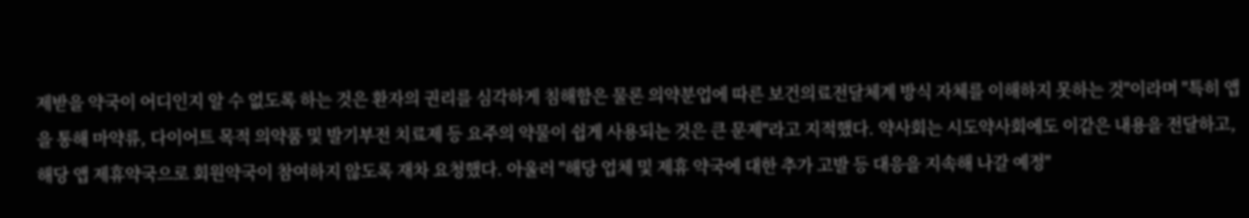제받을 약국이 어디인지 알 수 없도록 하는 것은 환자의 권리를 심각하게 침해함은 물론 의약분업에 따른 보건의료전달체계 방식 자체를 이해하지 못하는 것"이라며 "특히 앱을 통해 마약류, 다이어트 목적 의약품 및 발기부전 치료제 등 요주의 약물이 쉽게 사용되는 것은 큰 문제"라고 지적했다. 약사회는 시도약사회에도 이같은 내용을 전달하고, 해당 앱 제휴약국으로 회원약국이 참여하지 않도록 재차 요청했다. 아울러 "해당 업체 및 제휴 약국에 대한 추가 고발 등 대응을 지속해 나갈 예정"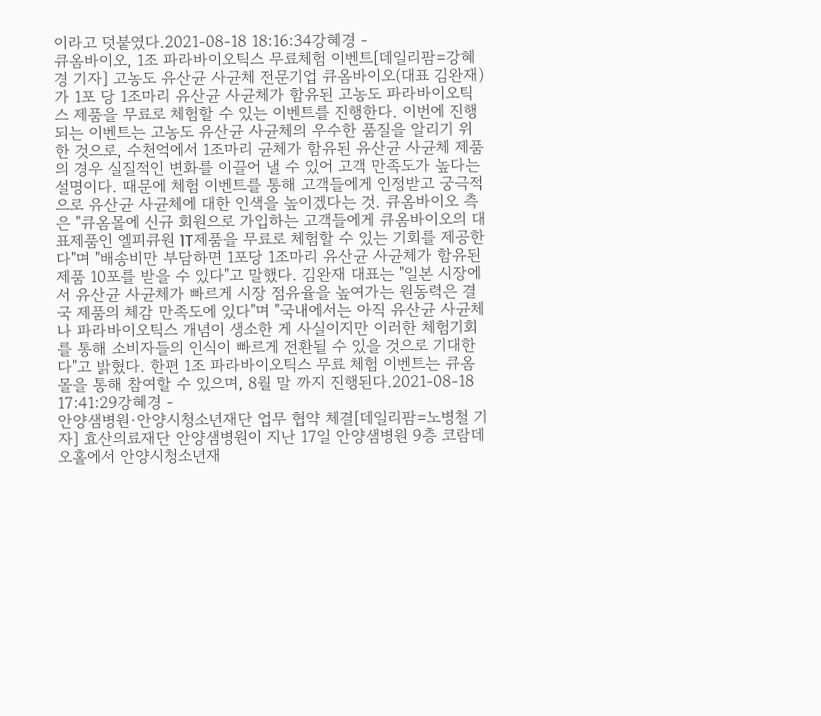이라고 덧붙였다.2021-08-18 18:16:34강혜경 -
큐옴바이오, 1조 파라바이오틱스 무료체험 이벤트[데일리팜=강혜경 기자] 고농도 유산균 사균체 전문기업 큐옴바이오(대표 김완재)가 1포 당 1조마리 유산균 사균체가 함유된 고농도 파라바이오틱스 제품을 무료로 체험할 수 있는 이벤트를 진행한다. 이번에 진행되는 이벤트는 고농도 유산균 사균체의 우수한 품질을 알리기 위한 것으로, 수천억에서 1조마리 균체가 함유된 유산균 사균체 제품의 경우 실질적인 변화를 이끌어 낼 수 있어 고객 만족도가 높다는 설명이다. 때문에 체험 이벤트를 통해 고객들에게 인정받고 궁극적으로 유산균 사균체에 대한 인색을 높이겠다는 것. 큐옴바이오 측은 "큐옴몰에 신규 회원으로 가입하는 고객들에게 큐옴바이오의 대표제품인 엘피큐원 1T제품을 무료로 체험할 수 있는 기회를 제공한다"며 "배송비만 부담하면 1포당 1조마리 유산균 사균체가 함유된 제품 10포를 받을 수 있다"고 말했다. 김완재 대표는 "일본 시장에서 유산균 사균체가 빠르게 시장 점유율을 높여가는 원동력은 결국 제품의 체감 만족도에 있다"며 "국내에서는 아직 유산균 사균체나 파라바이오틱스 개념이 생소한 게 사실이지만 이러한 체험기회를 통해 소비자들의 인식이 빠르게 전환될 수 있을 것으로 기대한다"고 밝혔다. 한편 1조 파라바이오틱스 무료 체험 이벤트는 큐옴몰을 통해 참여할 수 있으며, 8월 말 까지 진행된다.2021-08-18 17:41:29강혜경 -
안양샘병원·안양시청소년재단 업무 협약 체결[데일리팜=노병철 기자] 효산의료재단 안양샘병원이 지난 17일 안양샘병원 9층 코람데오홀에서 안양시청소년재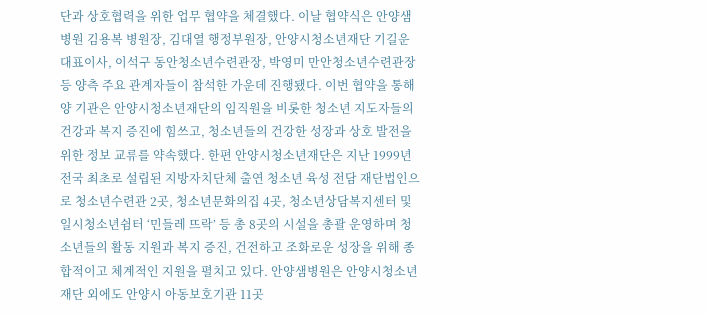단과 상호협력을 위한 업무 협약을 체결했다. 이날 협약식은 안양샘병원 김용복 병원장, 김대열 행정부원장, 안양시청소년재단 기길운 대표이사, 이석구 동안청소년수련관장, 박영미 만안청소년수련관장 등 양측 주요 관계자들이 참석한 가운데 진행됐다. 이번 협약을 통해 양 기관은 안양시청소년재단의 임직원을 비롯한 청소년 지도자들의 건강과 복지 증진에 힘쓰고, 청소년들의 건강한 성장과 상호 발전을 위한 정보 교류를 약속했다. 한편 안양시청소년재단은 지난 1999년 전국 최초로 설립된 지방자치단체 출연 청소년 육성 전담 재단법인으로 청소년수련관 2곳, 청소년문화의집 4곳, 청소년상담복지센터 및 일시청소년쉼터 ‘민들레 뜨락’ 등 총 8곳의 시설을 총괄 운영하며 청소년들의 활동 지원과 복지 증진, 건전하고 조화로운 성장을 위해 종합적이고 체계적인 지원을 펼치고 있다. 안양샘병원은 안양시청소년재단 외에도 안양시 아동보호기관 11곳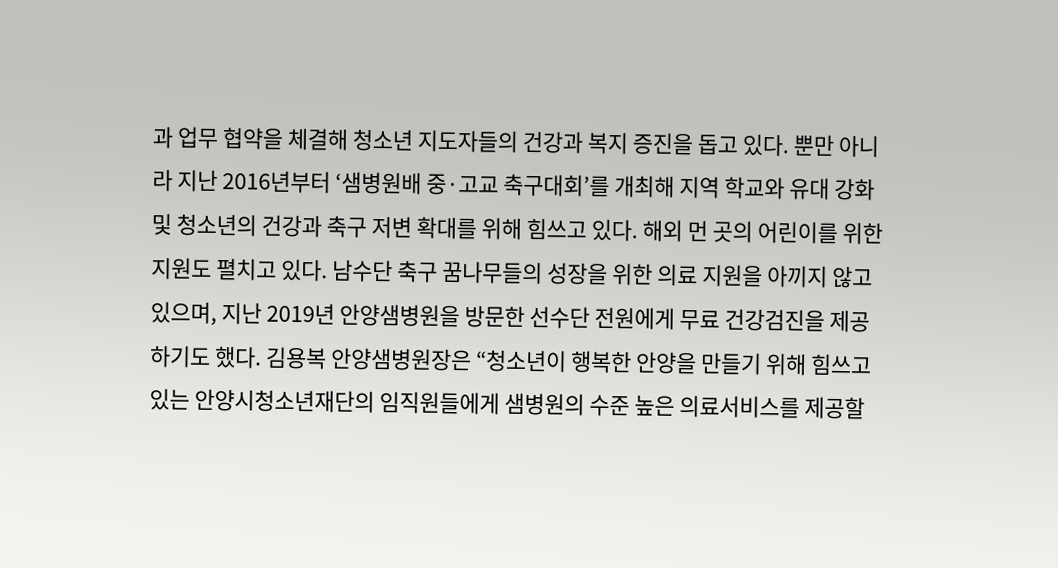과 업무 협약을 체결해 청소년 지도자들의 건강과 복지 증진을 돕고 있다. 뿐만 아니라 지난 2016년부터 ‘샘병원배 중·고교 축구대회’를 개최해 지역 학교와 유대 강화 및 청소년의 건강과 축구 저변 확대를 위해 힘쓰고 있다. 해외 먼 곳의 어린이를 위한 지원도 펼치고 있다. 남수단 축구 꿈나무들의 성장을 위한 의료 지원을 아끼지 않고 있으며, 지난 2019년 안양샘병원을 방문한 선수단 전원에게 무료 건강검진을 제공하기도 했다. 김용복 안양샘병원장은 “청소년이 행복한 안양을 만들기 위해 힘쓰고 있는 안양시청소년재단의 임직원들에게 샘병원의 수준 높은 의료서비스를 제공할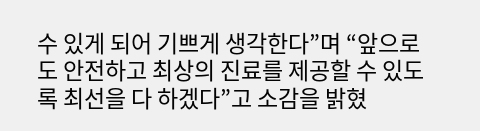수 있게 되어 기쁘게 생각한다”며 “앞으로도 안전하고 최상의 진료를 제공할 수 있도록 최선을 다 하겠다”고 소감을 밝혔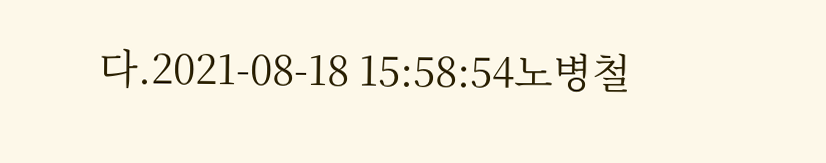다.2021-08-18 15:58:54노병철